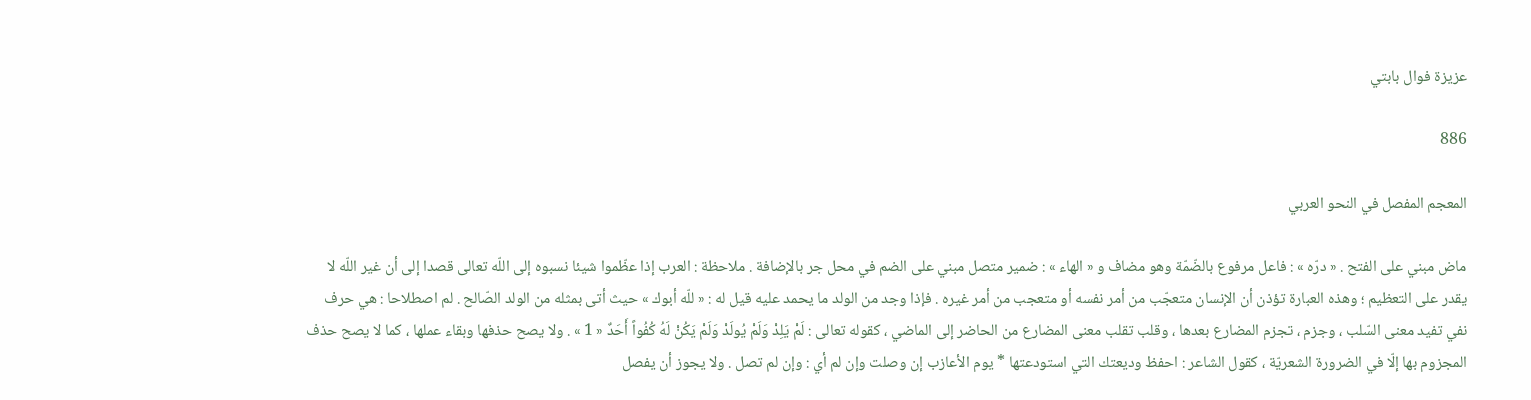عزيزة فوال بابتي

886

المعجم المفصل في النحو العربي

ماض مبني على الفتح . « درّه » : فاعل مرفوع بالضّمّة وهو مضاف و « الهاء » : ضمير متصل مبني على الضم في محل جر بالإضافة . ملاحظة : العرب إذا عظّموا شيئا نسبوه إلى اللّه تعالى قصدا إلى أن غير اللّه لا يقدر على التعظيم ؛ وهذه العبارة تؤذن أن الإنسان متعجّب من أمر نفسه أو متعجب من أمر غيره . فإذا وجد من الولد ما يحمد عليه قيل له : « للّه أبوك » حيث أتى بمثله من الولد الصّالح . لم اصطلاحا : هي حرف نفي تفيد معنى السّلب ، وجزم ، تجزم المضارع بعدها ، وقلب تقلب معنى المضارع من الحاضر إلى الماضي ، كقوله تعالى : لَمْ يَلِدْ وَلَمْ يُولَدْ وَلَمْ يَكُنْ لَهُ كُفُواً أَحَدٌ « 1 » . ولا يصح حذفها وبقاء عملها ، كما لا يصح حذف المجزوم بها إلّا في الضرورة الشعريّة ، كقول الشاعر : احفظ وديعتك التي استودعتها * يوم الأعازب إن وصلت وإن لم أي : وإن لم تصل . ولا يجوز أن يفصل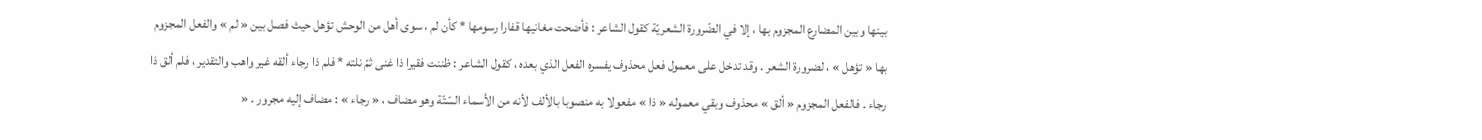بينها وبين المضارع المجزوم بها ، إلا في الضّرورة الشعريّة كقول الشاعر : فأضحت مغانيها قفارا رسومها * كأن لم ، سوى أهل من الوحش تؤهل حيث فصل بين « لم » والفعل المجزوم بها « تؤهل » ، لضرورة الشعر . وقد تدخل على معمول فعل محذوف يفسره الفعل الذي بعده ، كقول الشاعر : ظننت فقيرا ذا غنى ثمّ نلته * فلم ذا رجاء ألقه غير واهب والتقدير ، فلم ألق ذا رجاء . فالفعل المجزوم « ألق » محذوف وبقي معموله « ذا » مفعولا به منصوبا بالألف لأنه من الأسماء السّتّة وهو مضاف ، « رجاء » : مضاف إليه مجرور . «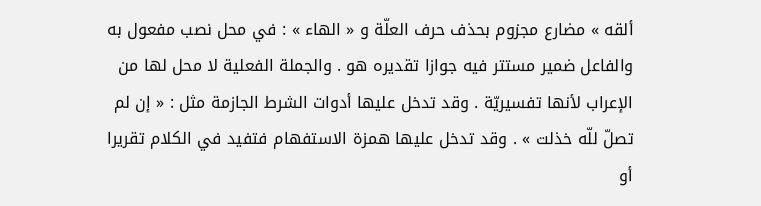ألقه » مضارع مجزوم بحذف حرف العلّة و « الهاء » : في محل نصب مفعول به والفاعل ضمير مستتر فيه جوازا تقديره هو . والجملة الفعلية لا محل لها من الإعراب لأنها تفسيريّة . وقد تدخل عليها أدوات الشرط الجازمة مثل : « إن لم تصلّ للّه خذلت » . وقد تدخل عليها همزة الاستفهام فتفيد في الكلام تقريرا أو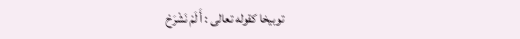توبيخا كقوله تعالى : أَ لَمْ نَشْرَحْ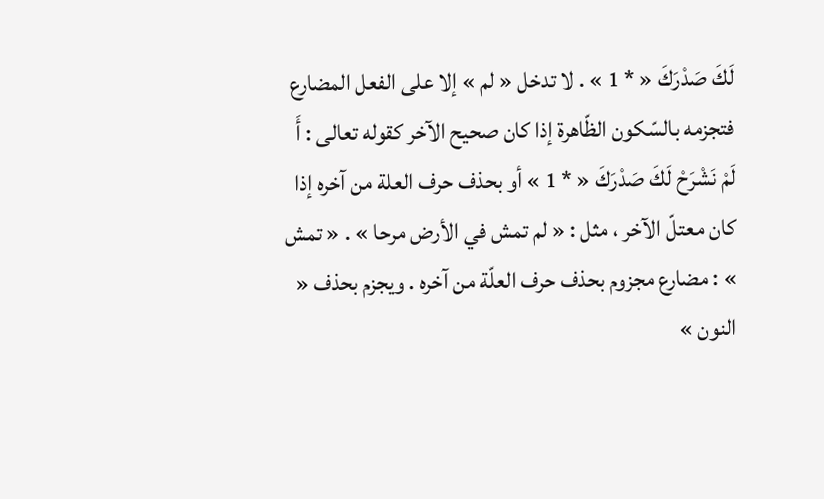لَكَ صَدْرَكَ « * 1 » . لا تدخل « لم » إلا على الفعل المضارع فتجزمه بالسّكون الظّاهرة إذا كان صحيح الآخر كقوله تعالى : أَ لَمْ نَشْرَحْ لَكَ صَدْرَكَ « * 1 » أو بحذف حرف العلة من آخره إذا كان معتلّ الآخر ، مثل : « لم تمش في الأرض مرحا » . « تمش » : مضارع مجزوم بحذف حرف العلّة من آخره . ويجزم بحذف « النون »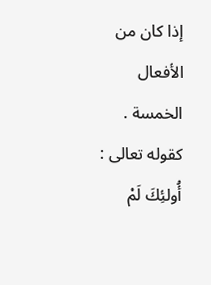إذا كان من الأفعال الخمسة . كقوله تعالى : أُولئِكَ لَمْ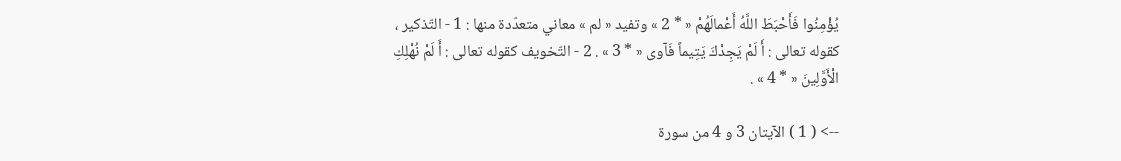يُؤْمِنُوا فَأَحْبَطَ اللَّهُ أَعْمالَهُمْ « * 2 » وتفيد « لم » معاني متعدّدة منها : 1 - التّذكير ، كقوله تعالى : أَ لَمْ يَجِدْكَ يَتِيماً فَآوى « * 3 » . 2 - التّخويف كقوله تعالى : أَ لَمْ نُهْلِكِ الْأَوَّلِينَ « * 4 » .

--> ( 1 ) الآيتان 3 و 4 من سورة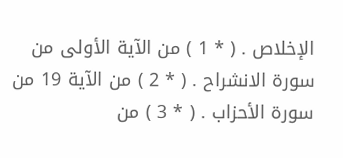الإخلاص . ( * 1 ) من الآية الأولى من سورة الانشراح . ( * 2 ) من الآية 19 من سورة الأحزاب . ( * 3 ) من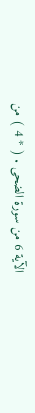الآية 6 من سورة الضحى . ( * 4 ) من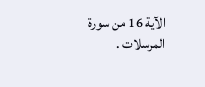الآية 16 من سورة المرسلات .